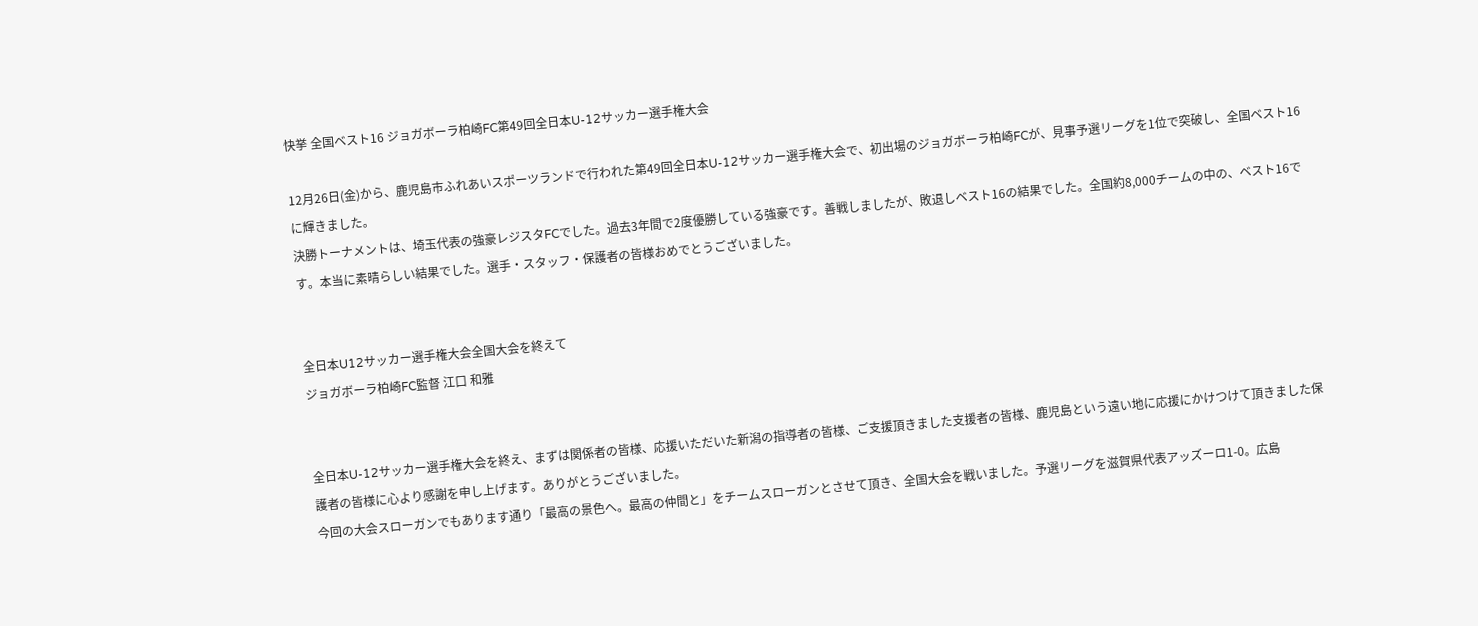快挙 全国ベスト16 ジョガボーラ柏崎FC第49回全日本U-12サッカー選手権大会

12月26日(金)から、鹿児島市ふれあいスポーツランドで行われた第49回全日本U-12サッカー選手権大会で、初出場のジョガボーラ柏崎FCが、見事予選リーグを1位で突破し、全国ベスト16に輝きました。
決勝トーナメントは、埼玉代表の強豪レジスタFCでした。過去3年間で2度優勝している強豪です。善戦しましたが、敗退しベスト16の結果でした。全国約8,000チームの中の、ベスト16です。本当に素晴らしい結果でした。選手・スタッフ・保護者の皆様おめでとうございました。


全日本U12サッカー選手権大会全国大会を終えて
ジョガボーラ柏崎FC監督 江口 和雅


全日本U-12サッカー選手権大会を終え、まずは関係者の皆様、応援いただいた新潟の指導者の皆様、ご支援頂きました支援者の皆様、鹿児島という遠い地に応援にかけつけて頂きました保護者の皆様に心より感謝を申し上げます。ありがとうございました。
今回の大会スローガンでもあります通り「最高の景色へ。最高の仲間と」をチームスローガンとさせて頂き、全国大会を戦いました。予選リーグを滋賀県代表アッズーロ1-0。広島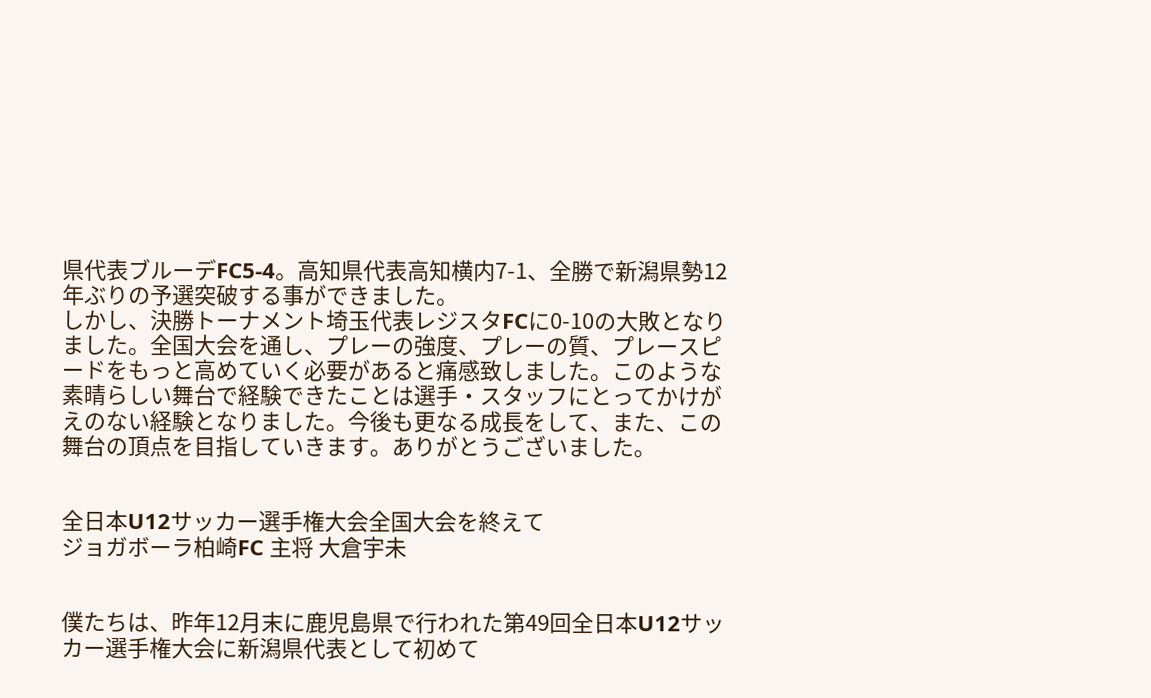県代表ブルーデFC5-4。高知県代表高知横内7-1、全勝で新潟県勢12年ぶりの予選突破する事ができました。
しかし、決勝トーナメント埼玉代表レジスタFCに0-10の大敗となりました。全国大会を通し、プレーの強度、プレーの質、プレースピードをもっと高めていく必要があると痛感致しました。このような素晴らしい舞台で経験できたことは選手・スタッフにとってかけがえのない経験となりました。今後も更なる成長をして、また、この舞台の頂点を目指していきます。ありがとうございました。


全日本U12サッカー選手権大会全国大会を終えて
ジョガボーラ柏崎FC 主将 大倉宇未


僕たちは、昨年12月末に鹿児島県で行われた第49回全日本U12サッカー選手権大会に新潟県代表として初めて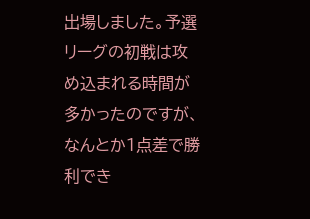出場しました。予選リーグの初戦は攻め込まれる時間が多かったのですが、なんとか1点差で勝利でき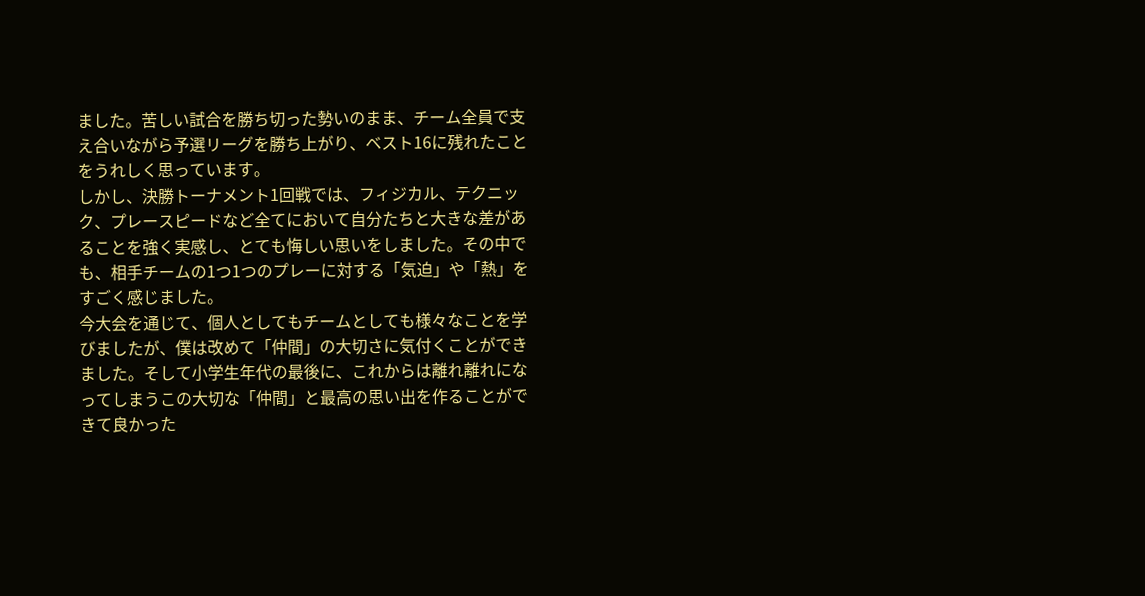ました。苦しい試合を勝ち切った勢いのまま、チーム全員で支え合いながら予選リーグを勝ち上がり、ベスト16に残れたことをうれしく思っています。
しかし、決勝トーナメント1回戦では、フィジカル、テクニック、プレースピードなど全てにおいて自分たちと大きな差があることを強く実感し、とても悔しい思いをしました。その中でも、相手チームの1つ1つのプレーに対する「気迫」や「熱」をすごく感じました。
今大会を通じて、個人としてもチームとしても様々なことを学びましたが、僕は改めて「仲間」の大切さに気付くことができました。そして小学生年代の最後に、これからは離れ離れになってしまうこの大切な「仲間」と最高の思い出を作ることができて良かった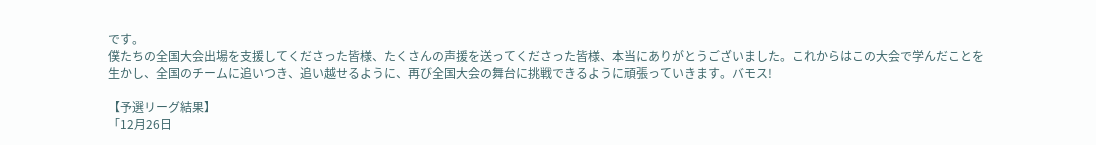です。
僕たちの全国大会出場を支援してくださった皆様、たくさんの声援を送ってくださった皆様、本当にありがとうございました。これからはこの大会で学んだことを生かし、全国のチームに追いつき、追い越せるように、再び全国大会の舞台に挑戦できるように頑張っていきます。バモス!

【予選リーグ結果】
「12月26日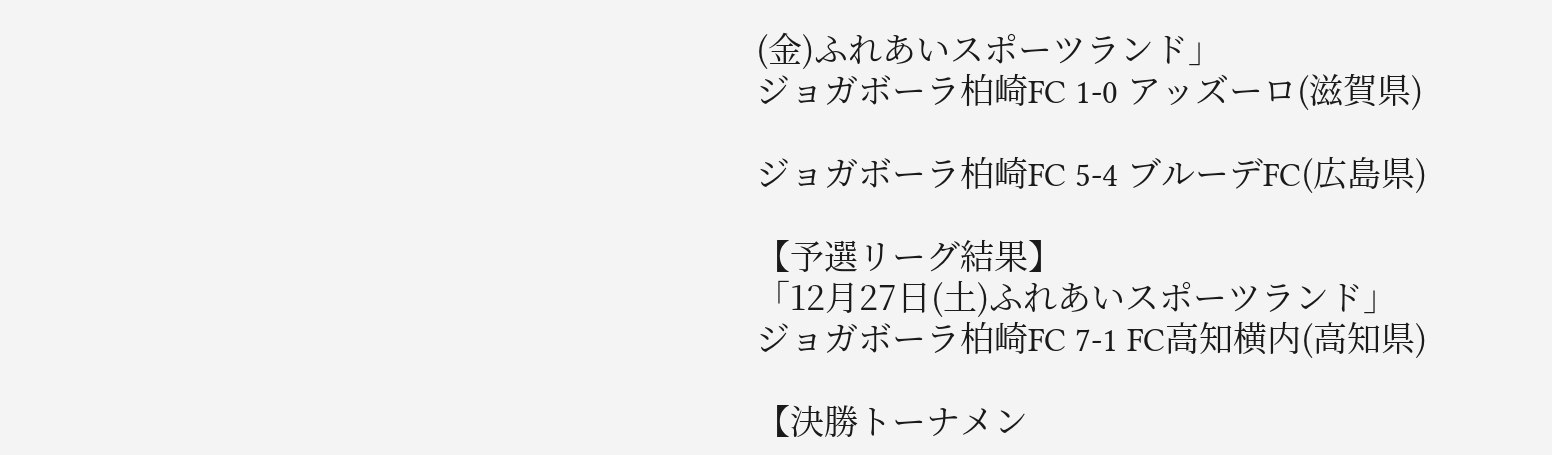(金)ふれあいスポーツランド」
ジョガボーラ柏崎FC 1-0 アッズーロ(滋賀県)

ジョガボーラ柏崎FC 5-4 ブルーデFC(広島県)

【予選リーグ結果】
「12月27日(土)ふれあいスポーツランド」
ジョガボーラ柏崎FC 7-1 FC高知横内(高知県)

【決勝トーナメン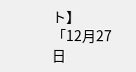ト】
「12月27日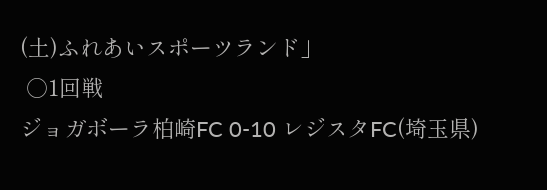(土)ふれあいスポーツランド」
 ○1回戦
ジョガボーラ柏崎FC 0-10 レジスタFC(埼玉県)